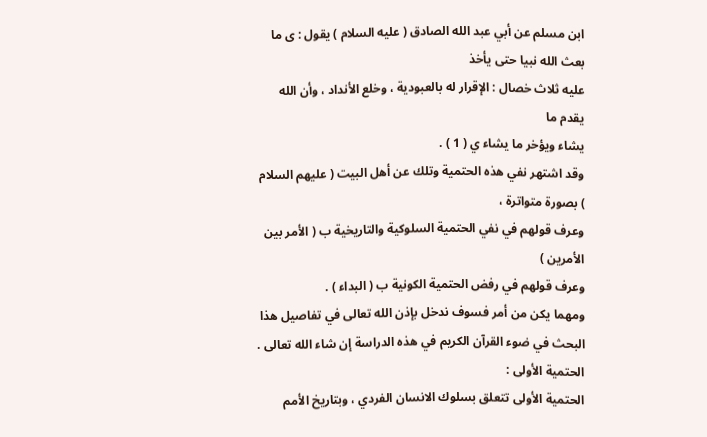ابن مسلم عن أبي عبد الله الصادق ( عليه السلام ) يقول : ى ما بعث الله نبيا حتى يأخذ
عليه ثلاث خصال : الإقرار له بالعبودية ، وخلع الأنداد ، وأن الله يقدم ما
يشاء ويؤخر ما يشاء ي ( 1 ) .
وقد اشتهر نفي هذه الحتمية وتلك عن أهل البيت ( عليهم السلام ) بصورة متواترة ،
وعرف قولهم في نفي الحتمية السلوكية والتاريخية ب ( الأمر بين الأمرين )
وعرف قولهم في رفض الحتمية الكونية ب ( البداء ) .
ومهما يكن من أمر فسوف ندخل بإذن الله تعالى في تفاصيل هذا
البحث في ضوء القرآن الكريم في هذه الدراسة إن شاء الله تعالى .
الحتمية الأولى :
الحتمية الأولى تتعلق بسلوك الانسان الفردي ، وبتاريخ الأمم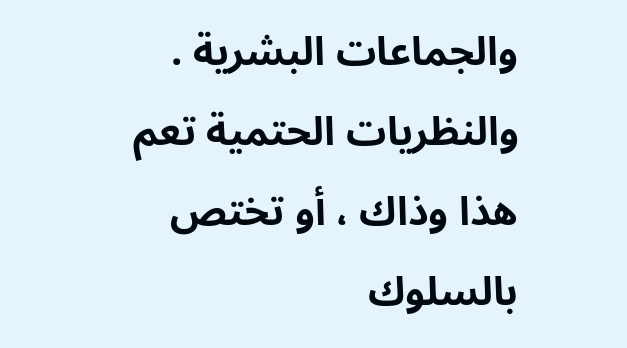والجماعات البشرية .
والنظريات الحتمية تعم هذا وذاك ، أو تختص بالسلوك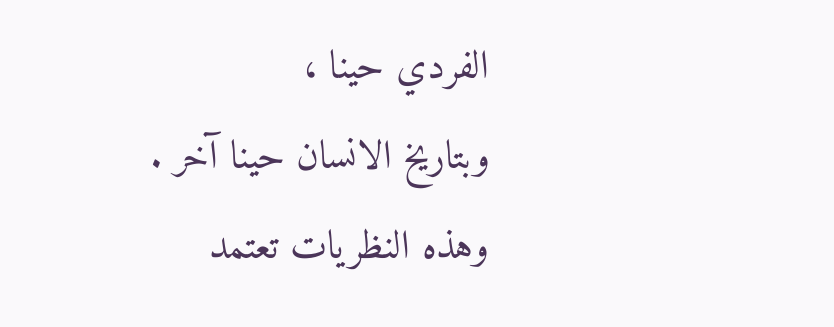الفردي حينا ،
وبتاريخ الانسان حينا آخر .
وهذه النظريات تعتمد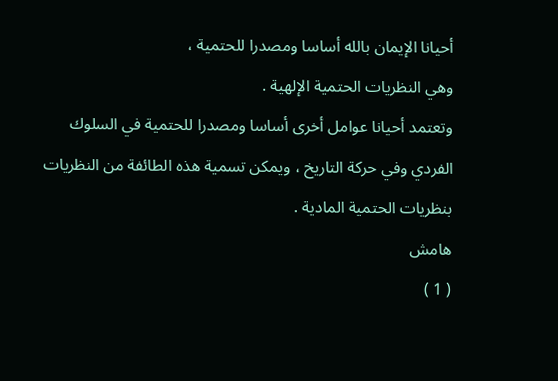أحيانا الإيمان بالله أساسا ومصدرا للحتمية ،
وهي النظريات الحتمية الإلهية .
وتعتمد أحيانا عوامل أخرى أساسا ومصدرا للحتمية في السلوك
الفردي وفي حركة التاريخ ، ويمكن تسمية هذه الطائفة من النظريات
بنظريات الحتمية المادية .
هامش
( 1 )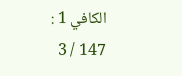الكافي 1 : 147 / 3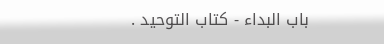باب البداء - كتاب التوحيد .